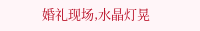婚礼现场,水晶灯晃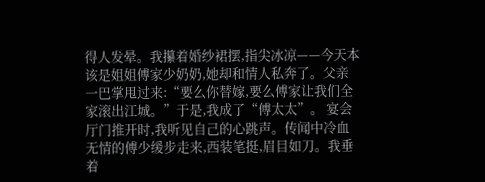得人发晕。我攥着婚纱裙摆,指尖冰凉——今天本该是姐姐傅家少奶奶,她却和情人私奔了。父亲一巴掌甩过来:“要么你替嫁,要么傅家让我们全家滚出江城。”于是,我成了“傅太太”。 宴会厅门推开时,我听见自己的心跳声。传闻中冷血无情的傅少缓步走来,西装笔挺,眉目如刀。我垂着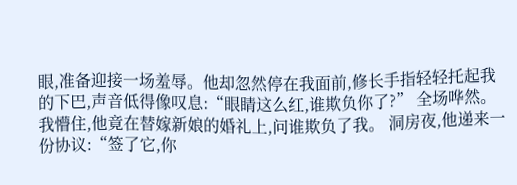眼,准备迎接一场羞辱。他却忽然停在我面前,修长手指轻轻托起我的下巴,声音低得像叹息:“眼睛这么红,谁欺负你了?” 全场哗然。我懵住,他竟在替嫁新娘的婚礼上,问谁欺负了我。 洞房夜,他递来一份协议:“签了它,你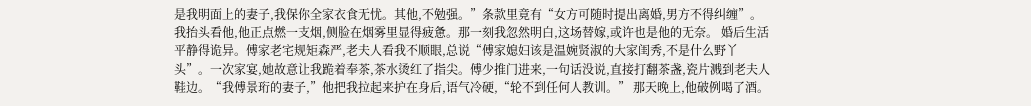是我明面上的妻子,我保你全家衣食无忧。其他,不勉强。”条款里竟有“女方可随时提出离婚,男方不得纠缠”。我抬头看他,他正点燃一支烟,侧脸在烟雾里显得疲惫。那一刻我忽然明白,这场替嫁,或许也是他的无奈。 婚后生活平静得诡异。傅家老宅规矩森严,老夫人看我不顺眼,总说“傅家媳妇该是温婉贤淑的大家闺秀,不是什么野丫头”。一次家宴,她故意让我跪着奉茶,茶水烫红了指尖。傅少推门进来,一句话没说,直接打翻茶盏,瓷片溅到老夫人鞋边。“我傅景珩的妻子,”他把我拉起来护在身后,语气冷硬,“轮不到任何人教训。” 那天晚上,他破例喝了酒。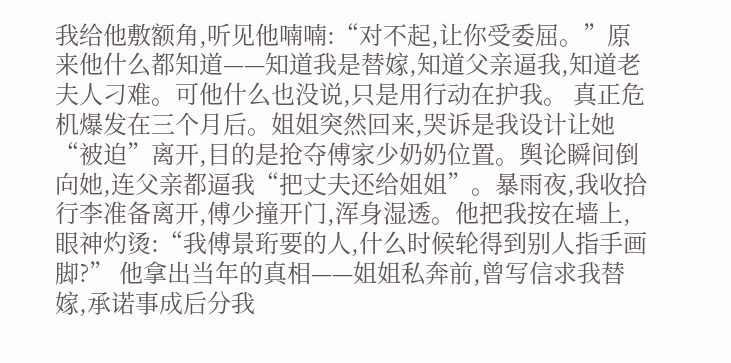我给他敷额角,听见他喃喃:“对不起,让你受委屈。”原来他什么都知道——知道我是替嫁,知道父亲逼我,知道老夫人刁难。可他什么也没说,只是用行动在护我。 真正危机爆发在三个月后。姐姐突然回来,哭诉是我设计让她“被迫”离开,目的是抢夺傅家少奶奶位置。舆论瞬间倒向她,连父亲都逼我“把丈夫还给姐姐”。暴雨夜,我收拾行李准备离开,傅少撞开门,浑身湿透。他把我按在墙上,眼神灼烫:“我傅景珩要的人,什么时候轮得到别人指手画脚?” 他拿出当年的真相——姐姐私奔前,曾写信求我替嫁,承诺事成后分我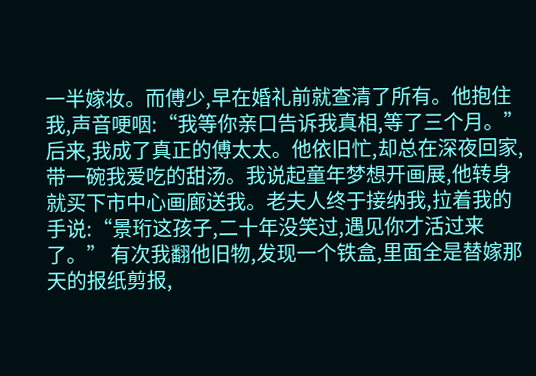一半嫁妆。而傅少,早在婚礼前就查清了所有。他抱住我,声音哽咽:“我等你亲口告诉我真相,等了三个月。” 后来,我成了真正的傅太太。他依旧忙,却总在深夜回家,带一碗我爱吃的甜汤。我说起童年梦想开画展,他转身就买下市中心画廊送我。老夫人终于接纳我,拉着我的手说:“景珩这孩子,二十年没笑过,遇见你才活过来了。” 有次我翻他旧物,发现一个铁盒,里面全是替嫁那天的报纸剪报,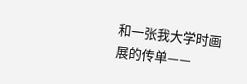和一张我大学时画展的传单——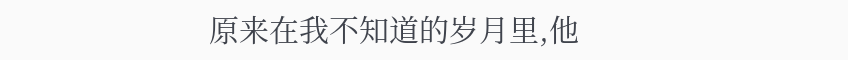原来在我不知道的岁月里,他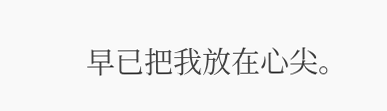早已把我放在心尖。